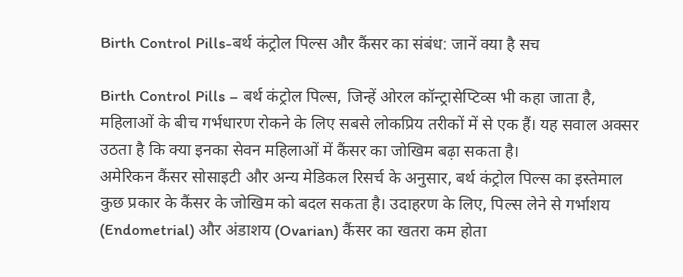Birth Control Pills-बर्थ कंट्रोल पिल्स और कैंसर का संबंध: जानें क्या है सच

Birth Control Pills – बर्थ कंट्रोल पिल्स, जिन्हें ओरल कॉन्ट्रासेप्टिव्स भी कहा जाता है, महिलाओं के बीच गर्भधारण रोकने के लिए सबसे लोकप्रिय तरीकों में से एक हैं। यह सवाल अक्सर उठता है कि क्या इनका सेवन महिलाओं में कैंसर का जोखिम बढ़ा सकता है।
अमेरिकन कैंसर सोसाइटी और अन्य मेडिकल रिसर्च के अनुसार, बर्थ कंट्रोल पिल्स का इस्तेमाल कुछ प्रकार के कैंसर के जोखिम को बदल सकता है। उदाहरण के लिए, पिल्स लेने से गर्भाशय (Endometrial) और अंडाशय (Ovarian) कैंसर का खतरा कम होता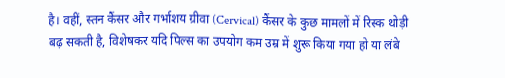है। वहीं, स्तन कैंसर और गर्भाशय ग्रीवा (Cervical) कैंसर के कुछ मामलों में रिस्क थोड़ी बढ़ सकती है, विशेषकर यदि पिल्स का उपयोग कम उम्र में शुरू किया गया हो या लंबे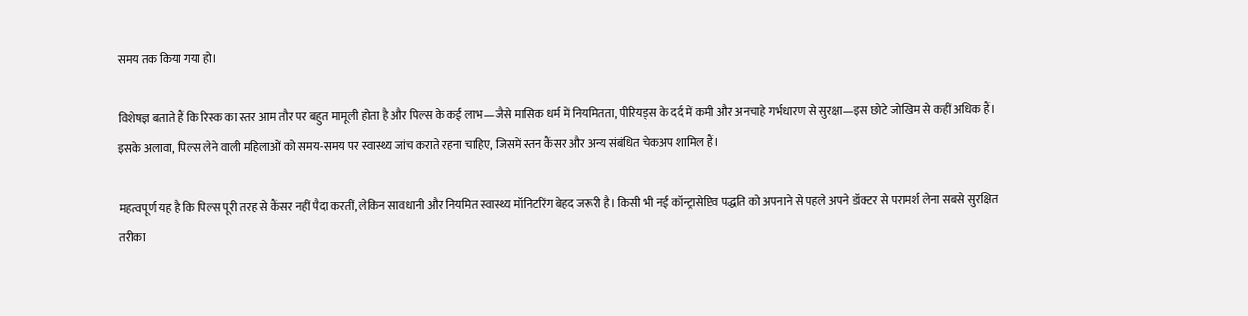समय तक किया गया हो।

विशेषज्ञ बताते हैं कि रिस्क का स्तर आम तौर पर बहुत मामूली होता है और पिल्स के कई लाभ—जैसे मासिक धर्म में नियमितता, पीरियड्स के दर्द में कमी और अनचाहे गर्भधारण से सुरक्षा—इस छोटे जोखिम से कहीं अधिक हैं। इसके अलावा, पिल्स लेने वाली महिलाओं को समय-समय पर स्वास्थ्य जांच कराते रहना चाहिए, जिसमें स्तन कैंसर और अन्य संबंधित चेकअप शामिल हैं।

महत्वपूर्ण यह है कि पिल्स पूरी तरह से कैंसर नहीं पैदा करतीं, लेकिन सावधानी और नियमित स्वास्थ्य मॉनिटरिंग बेहद जरूरी है। किसी भी नई कॉन्ट्रासेप्टिव पद्धति को अपनाने से पहले अपने डॉक्टर से परामर्श लेना सबसे सुरक्षित तरीका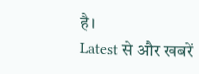है।
Latest से और खबरें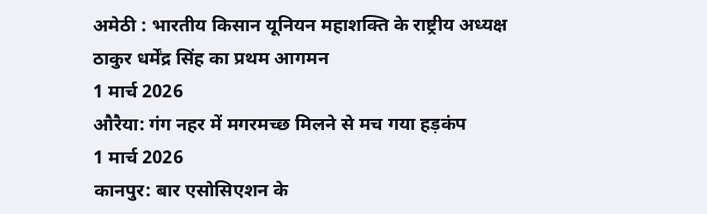अमेठी : भारतीय किसान यूनियन महाशक्ति के राष्ट्रीय अध्यक्ष ठाकुर धर्मेंद्र सिंह का प्रथम आगमन
1 मार्च 2026
औरैया: गंग नहर में मगरमच्छ मिलने से मच गया हड़कंप
1 मार्च 2026
कानपुर: बार एसोसिएशन के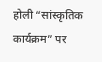होली “सांस्कृतिक कार्यक्रम” पर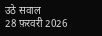उठे सवाल
28 फ़रवरी 2026